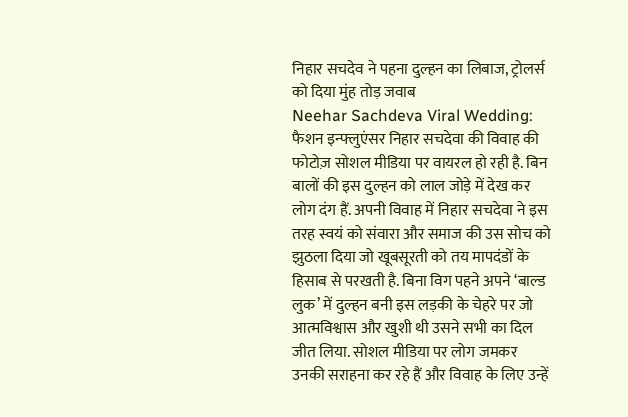निहार सचदेव ने पहना दुल्हन का लिबाज, ट्रोलर्स को दिया मुंह तोड़ जवाब
Neehar Sachdeva Viral Wedding: फैशन इन्फ्लुएंसर निहार सचदेवा की विवाह की फोटोज़ सोशल मीडिया पर वायरल हो रही है. बिन बालों की इस दुल्हन को लाल जोड़े में देख कर लोग दंग हैं. अपनी विवाह में निहार सचदेवा ने इस तरह स्वयं को संवारा और समाज की उस सोच को झुठला दिया जो खूबसूरती को तय मापदंडों के हिसाब से परखती है. बिना विग पहने अपने ‘बाल्ड लुक’ में दुल्हन बनी इस लड़की के चेहरे पर जो आत्मविश्वास और खुशी थी उसने सभी का दिल जीत लिया. सोशल मीडिया पर लोग जमकर उनकी सराहना कर रहे हैं और विवाह के लिए उन्हें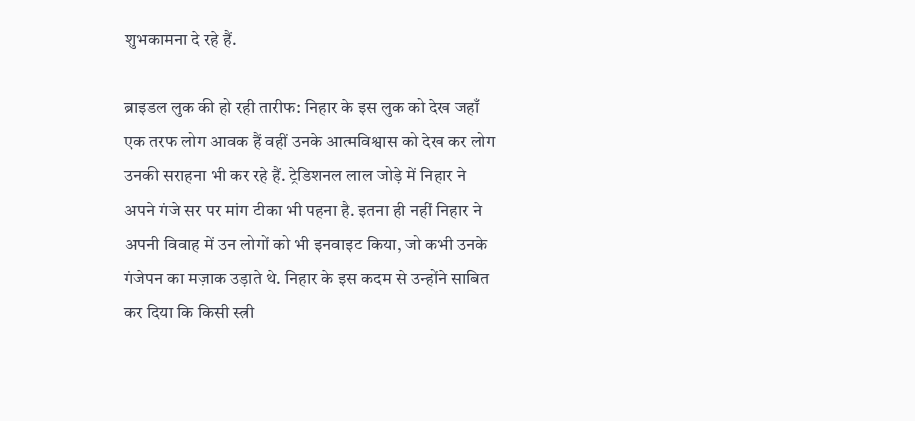शुभकामना दे रहे हैं.

ब्राइडल लुक की हो रही तारीफ: निहार के इस लुक को देख जहाँ एक तरफ लोग आवक हैं वहीं उनके आत्मविश्वास को देख कर लोग उनकी सराहना भी कर रहे हैं. ट्रेडिशनल लाल जोड़े में निहार ने अपने गंजे सर पर मांग टीका भी पहना है. इतना ही नहीं निहार ने अपनी विवाह में उन लोगों को भी इनवाइट किया, जो कभी उनके गंजेपन का मज़ाक उड़ाते थे. निहार के इस कदम से उन्होंने साबित कर दिया कि किसी स्त्री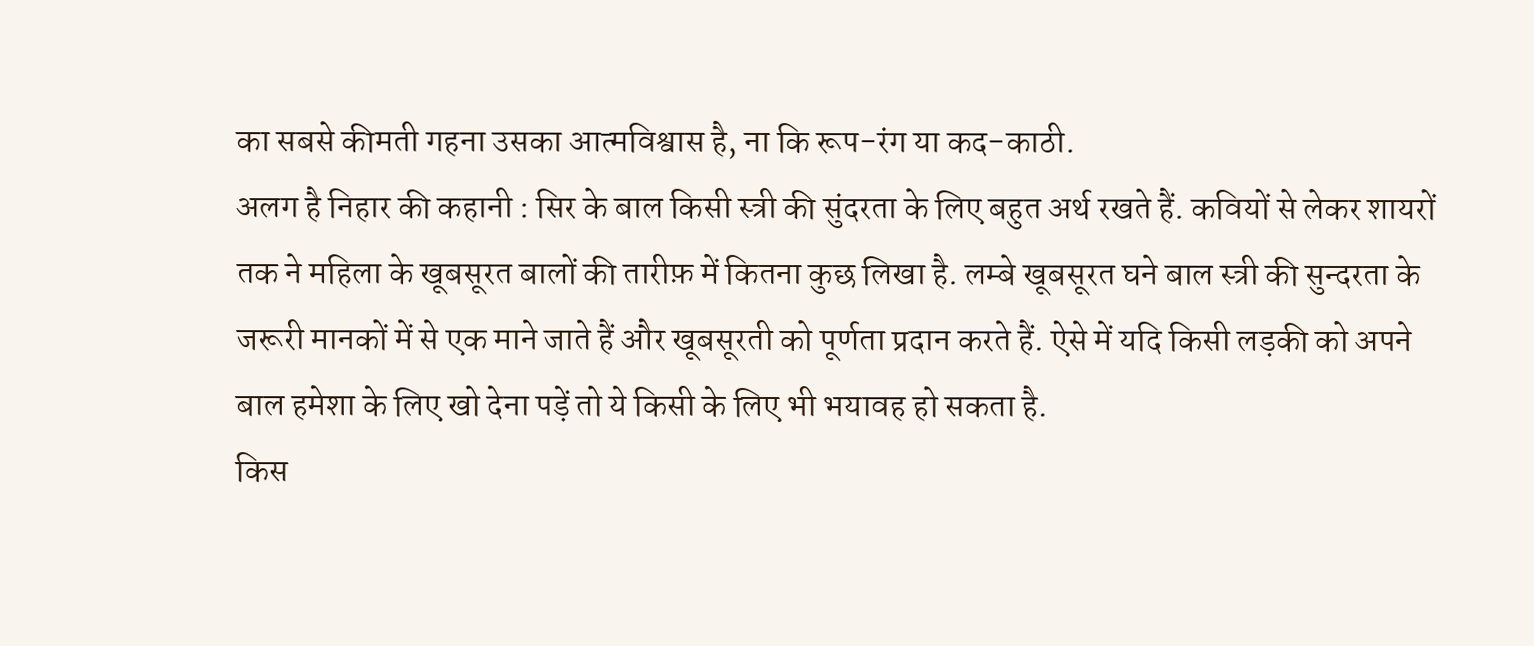का सबसे कीमती गहना उसका आत्मविश्वास है, ना कि रूप-रंग या कद-काठी.
अलग है निहार की कहानी : सिर के बाल किसी स्त्री की सुंदरता के लिए बहुत अर्थ रखते हैं. कवियों से लेकर शायरों तक ने महिला के खूबसूरत बालों की तारीफ़ में कितना कुछ लिखा है. लम्बे खूबसूरत घने बाल स्त्री की सुन्दरता के जरूरी मानकों में से एक माने जाते हैं और खूबसूरती को पूर्णता प्रदान करते हैं. ऐसे में यदि किसी लड़की को अपने बाल हमेशा के लिए खो देना पड़ें तो ये किसी के लिए भी भयावह हो सकता है.
किस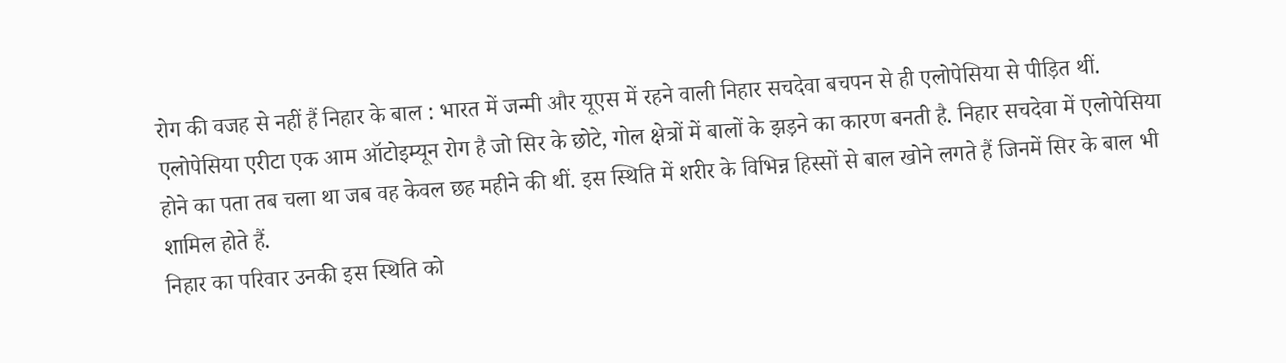रोग की वजह से नहीं हैं निहार के बाल : भारत में जन्मी और यूएस में रहने वाली निहार सचदेवा बचपन से ही एलोपेसिया से पीड़ित थीं. एलोपेसिया एरीटा एक आम ऑटोइम्यून रोग है जो सिर के छोटे, गोल क्षेत्रों में बालों के झड़ने का कारण बनती है. निहार सचदेवा में एलोपेसिया होने का पता तब चला था जब वह केवल छह महीने की थीं. इस स्थिति में शरीर के विभिन्न हिस्सों से बाल खोने लगते हैं जिनमें सिर के बाल भी शामिल होते हैं.
निहार का परिवार उनकी इस स्थिति को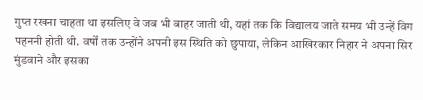गुप्त रखना चाहता था इसलिए वे जब भी बाहर जाती थी, यहां तक कि विद्यालय जाते समय भी उन्हें विग पहननी होती थी. वर्षों तक उन्होंने अपनी इस स्थिति को छुपाया, लेकिन आखिरकार निहार ने अपना सिर मुंडवाने और इसका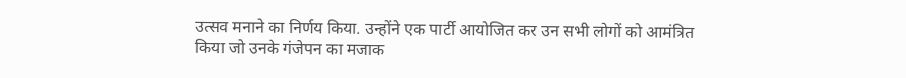उत्सव मनाने का निर्णय किया. उन्होंने एक पार्टी आयोजित कर उन सभी लोगों को आमंत्रित किया जो उनके गंजेपन का मजाक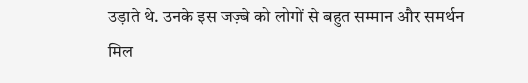उड़ाते थे. उनके इस जज़्बे को लोगों से बहुत सम्मान और समर्थन मिल